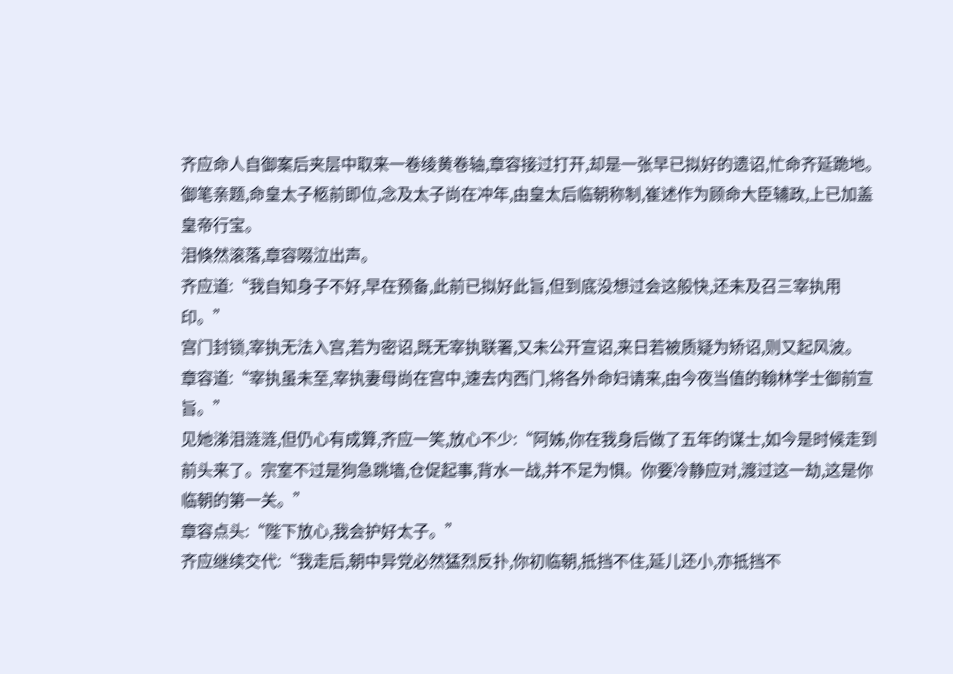齐应命人自御案后夹层中取来一卷绫黄卷轴,章容接过打开,却是一张早已拟好的遗诏,忙命齐延跪地。
御笔亲题,命皇太子柩前即位,念及太子尚在冲年,由皇太后临朝称制,崔述作为顾命大臣辅政,上已加盖皇帝行宝。
泪倏然滚落,章容啜泣出声。
齐应道:“我自知身子不好,早在预备,此前已拟好此旨,但到底没想过会这般快,还未及召三宰执用印。”
宫门封锁,宰执无法入宫,若为密诏,既无宰执联署,又未公开宣诏,来日若被质疑为矫诏,则又起风波。
章容道:“宰执虽未至,宰执妻母尚在宫中,速去内西门,将各外命妇请来,由今夜当值的翰林学士御前宣旨。”
见她涕泪涟涟,但仍心有成算,齐应一笑,放心不少:“阿姊,你在我身后做了五年的谋士,如今是时候走到前头来了。宗室不过是狗急跳墙,仓促起事,背水一战,并不足为惧。你要冷静应对,渡过这一劫,这是你临朝的第一关。”
章容点头:“陛下放心,我会护好太子。”
齐应继续交代:“我走后,朝中异党必然猛烈反扑,你初临朝,抵挡不住,延儿还小,亦抵挡不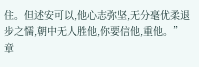住。但述安可以,他心志弥坚,无分毫优柔退步之懦,朝中无人胜他,你要信他,重他。”
章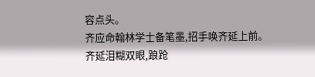容点头。
齐应命翰林学士备笔墨,招手唤齐延上前。
齐延泪糊双眼,踉跄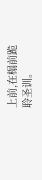上前,在榻前跪聆圣训。